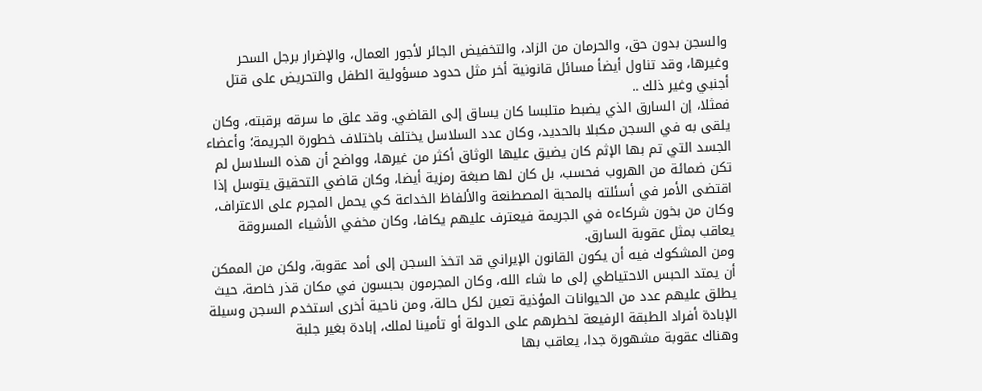والسجن بدون حق، والحرمان من الزاد، والتخفيض الجائر لأجور العمال، والإضرار برجل السحر وغيرها، وقد تناول أيضأ مسائل قانونية أخر مثل حدود مسؤولية الطفل والتحريض على قتل أجنبي وغير ذلك ..
فمثلا، إن السارق الذي يضبط متلبسا كان يساق إلى القاضي. وقد علق ما سرقه برقبته، وكان يلقى به في السجن مكبلا بالحديد، وكان عدد السلاسل يختلف باختلاف خطورة الجريمة؛ وأعضاء الجسد التي تم بها الإثم كان يضيق عليها الوثاق أكثر من غيرها، وواضح أن هذه السلاسل لم تكن ضمائة من الهروب فحسب، بل كان لها صبغة رمزية أيضا، وكان قاضي التحقيق يتوسل إذا اقتضى الأمر في أسئلته بالمحبة المصطنعة والألفاظ الخداعة كي يحمل المجرم على الاعتراف، وكان من بخون شركاءه في الجريمة فيعترف عليهم يكافا، وكان مخفي الأشياء المسروقة يعاقب بمثل عقوبة السارق.
ومن المشكوك فيه أن يكون القانون الإيراني قد اتخذ السجن إلى أمد عقوبة، ولكن من الممكن أن يمتد الحبس الاحتياطي إلى ما شاء الله، وكان المجرمون بحبسون في مكان قذر خاصة، حيث يطلق عليهم عدد من الحيوانات المؤذية تعين لكل حالة، ومن ناحية أخرى استخدم السجن وسيلة الإبادة أفراد الطبقة الرفيعة لخطرهم على الدولة أو تأمينا لملك، إبادة بغير جلبة
وهناك عقوبة مشهورة جدا، يعاقب بها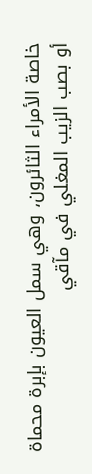خاصة الأمراء الثائرون، وهي سمل العيون بإبرة محماة أو بصب الزيب المغلي في مآقي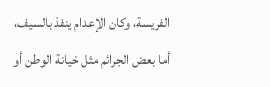الفريسة، وكان الإعدام ينفذ بالسيف، أما بعض الجرائم مثل خيانة الوطن أو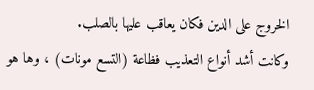الخروج على الدين فكان يعاقب عليها بالصلب.
وكانت أشد أنواع التعذيب فظاعة (التسع مونات) ، وها هو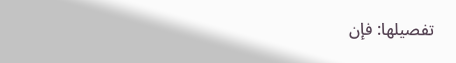تفصيلها: فإن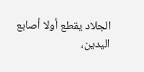الجلاد يقطع أولا أصابع اليدين،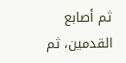ثم أصابع القدمين، ثم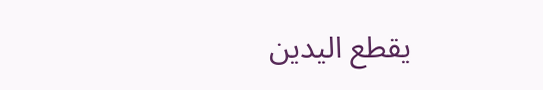يقطع اليدين